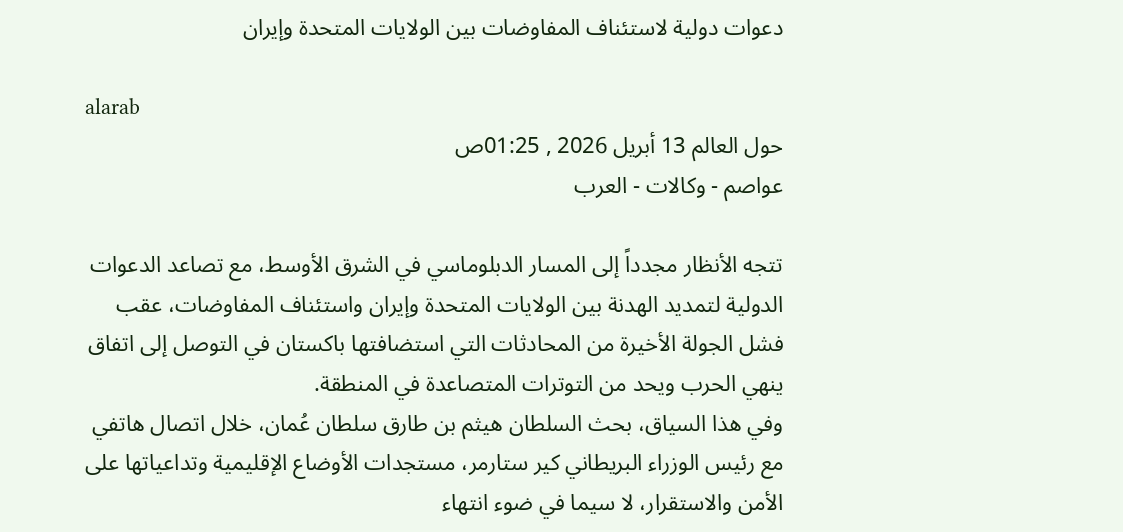دعوات دولية لاستئناف المفاوضات بين الولايات المتحدة وإيران

alarab
حول العالم 13 أبريل 2026 , 01:25ص
عواصم - وكالات - العرب

تتجه الأنظار مجدداً إلى المسار الدبلوماسي في الشرق الأوسط، مع تصاعد الدعوات الدولية لتمديد الهدنة بين الولايات المتحدة وإيران واستئناف المفاوضات، عقب فشل الجولة الأخيرة من المحادثات التي استضافتها باكستان في التوصل إلى اتفاق ينهي الحرب ويحد من التوترات المتصاعدة في المنطقة.
وفي هذا السياق، بحث السلطان هيثم بن طارق سلطان عُمان، خلال اتصال هاتفي مع رئيس الوزراء البريطاني كير ستارمر، مستجدات الأوضاع الإقليمية وتداعياتها على الأمن والاستقرار، لا سيما في ضوء انتهاء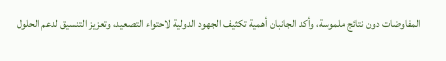المفاوضات دون نتائج ملموسة، وأكد الجانبان أهمية تكثيف الجهود الدولية لاحتواء التصعيد، وتعزيز التنسيق لدعم الحلول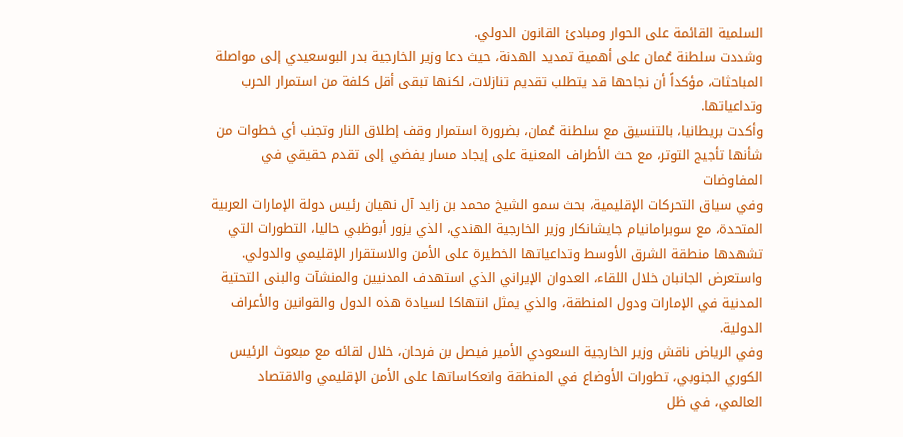السلمية القائمة على الحوار ومبادئ القانون الدولي.
وشددت سلطنة عُمان على أهمية تمديد الهدنة، حيث دعا وزير الخارجية بدر البوسعيدي إلى مواصلة المباحثات، مؤكداً أن نجاحها قد يتطلب تقديم تنازلات، لكنها تبقى أقل كلفة من استمرار الحرب وتداعياتها.
وأكدت بريطانيا، بالتنسيق مع سلطنة عُمان، بضرورة استمرار وقف إطلاق النار وتجنب أي خطوات من شأنها تأجيج التوتر، مع حث الأطراف المعنية على إيجاد مسار يفضي إلى تقدم حقيقي في المفاوضات
وفي سياق التحركات الإقليمية، بحث سمو الشيخ محمد بن زايد آل نهيان رئيس دولة الإمارات العربية المتحدة، مع سوبرامانيام جايشانكار وزير الخارجية الهندي، الذي يزور أبوظبي حاليا، التطورات التي تشهدها منطقة الشرق الأوسط وتداعياتها الخطيرة على الأمن والاستقرار الإقليمي والدولي.
واستعرض الجانبان خلال اللقاء، العدوان الإيراني الذي استهدف المدنيين والمنشآت والبنى التحتية المدنية في الإمارات ودول المنطقة، والذي يمثل انتهاكا لسيادة هذه الدول والقوانين والأعراف الدولية.
وفي الرياض ناقش وزير الخارجية السعودي الأمير فيصل بن فرحان، خلال لقائه مع مبعوث الرئيس الكوري الجنوبي، تطورات الأوضاع في المنطقة وانعكاساتها على الأمن الإقليمي والاقتصاد العالمي، في ظل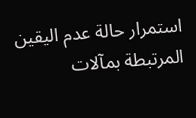استمرار حالة عدم اليقين المرتبطة بمآلات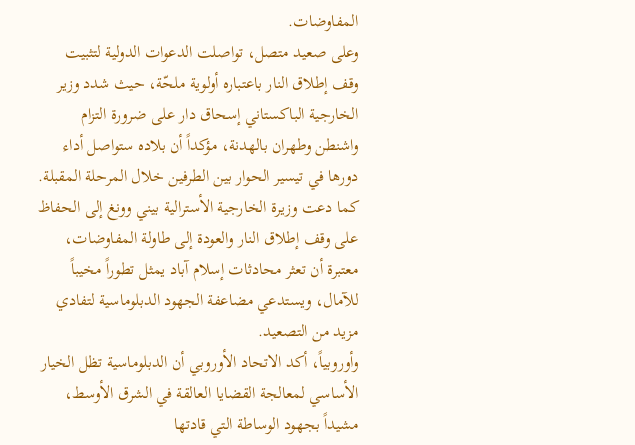المفاوضات.
وعلى صعيد متصل، تواصلت الدعوات الدولية لتثبيت وقف إطلاق النار باعتباره أولوية ملحّة، حيث شدد وزير الخارجية الباكستاني إسحاق دار على ضرورة التزام واشنطن وطهران بالهدنة، مؤكداً أن بلاده ستواصل أداء دورها في تيسير الحوار بين الطرفين خلال المرحلة المقبلة.
كما دعت وزيرة الخارجية الأسترالية بيني وونغ إلى الحفاظ على وقف إطلاق النار والعودة إلى طاولة المفاوضات، معتبرة أن تعثر محادثات إسلام آباد يمثل تطوراً مخيباً للآمال، ويستدعي مضاعفة الجهود الدبلوماسية لتفادي مزيد من التصعيد.
وأوروبياً، أكد الاتحاد الأوروبي أن الدبلوماسية تظل الخيار الأساسي لمعالجة القضايا العالقة في الشرق الأوسط، مشيداً بجهود الوساطة التي قادتها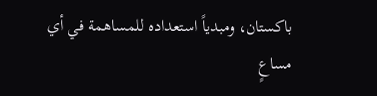باكستان، ومبدياً استعداده للمساهمة في أي مساعٍ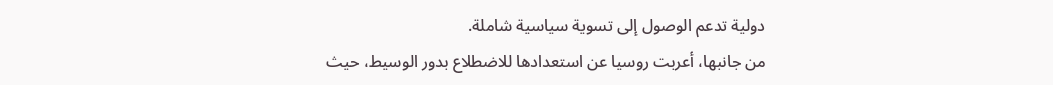دولية تدعم الوصول إلى تسوية سياسية شاملة.
من جانبها، أعربت روسيا عن استعدادها للاضطلاع بدور الوسيط، حيث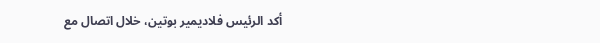أكد الرئيس فلاديمير بوتين، خلال اتصال مع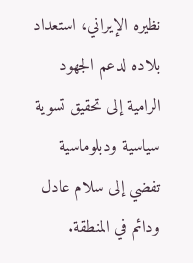نظيره الإيراني، استعداد بلاده لدعم الجهود الرامية إلى تحقيق تسوية سياسية ودبلوماسية تفضي إلى سلام عادل ودائم في المنطقة.